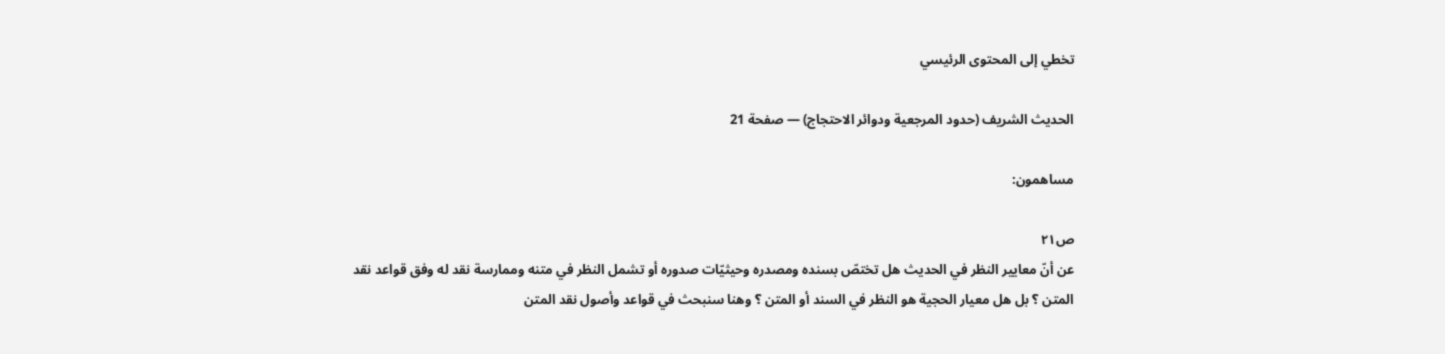تخطي إلى المحتوى الرئيسي

الحديث الشريف (حدود المرجعية ودوائر الاحتجاج) — صفحة 21

مساهمون:

ص٢١
عن أنّ معايير النظر في الحديث هل تختصّ بسنده ومصدره وحيثيّات صدوره أو تشمل النظر في متنه وممارسة نقد له وفق قواعد نقد المتن ؟ بل هل معيار الحجية هو النظر في السند أو المتن ؟ وهنا سنبحث في قواعد وأصول نقد المتن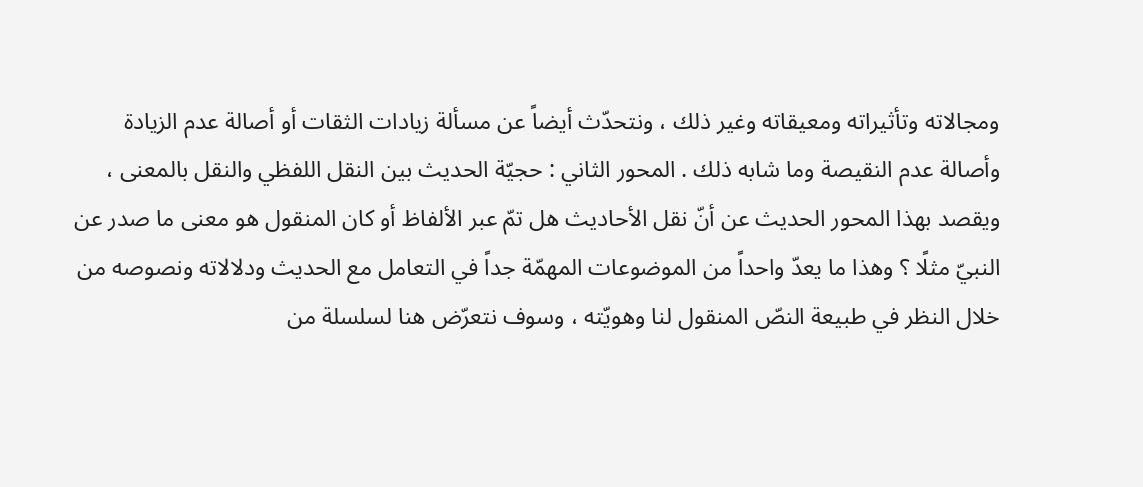ومجالاته وتأثيراته ومعيقاته وغير ذلك ، ونتحدّث أيضاً عن مسألة زيادات الثقات أو أصالة عدم الزيادة وأصالة عدم النقيصة وما شابه ذلك . المحور الثاني : حجيّة الحديث بين النقل اللفظي والنقل بالمعنى ، ويقصد بهذا المحور الحديث عن أنّ نقل الأحاديث هل تمّ عبر الألفاظ أو كان المنقول هو معنى ما صدر عن النبيّ مثلًا ؟ وهذا ما يعدّ واحداً من الموضوعات المهمّة جداً في التعامل مع الحديث ودلالاته ونصوصه من خلال النظر في طبيعة النصّ المنقول لنا وهويّته ، وسوف نتعرّض هنا لسلسلة من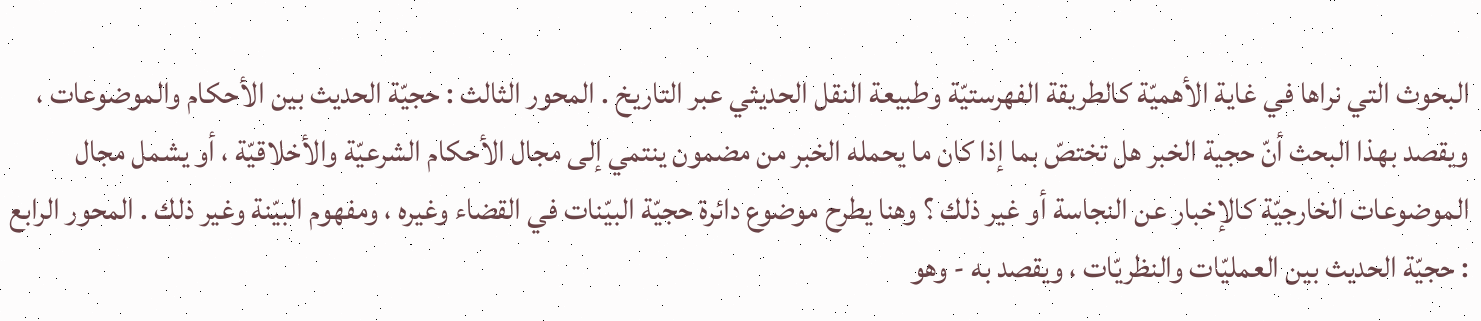البحوث التي نراها في غاية الأهميّة كالطريقة الفهرستيّة وطبيعة النقل الحديثي عبر التاريخ . المحور الثالث : حجيّة الحديث بين الأحكام والموضوعات ، ويقصد بهذا البحث أنّ حجية الخبر هل تختصّ بما إذا كان ما يحمله الخبر من مضمون ينتمي إلى مجال الأحكام الشرعيّة والأخلاقيّة ، أو يشمل مجال الموضوعات الخارجيّة كالإخبار عن النجاسة أو غير ذلك ؟ وهنا يطرح موضوع دائرة حجيّة البيّنات في القضاء وغيره ، ومفهوم البيّنة وغير ذلك . المحور الرابع : حجيّة الحديث بين العمليّات والنظريّات ، ويقصد به - وهو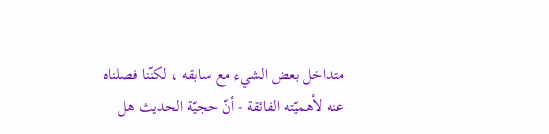متداخل بعض الشيء مع سابقه ، لكنّنا فصلناه عنه لأهميّته الفائقة - أنّ حجيّة الحديث هل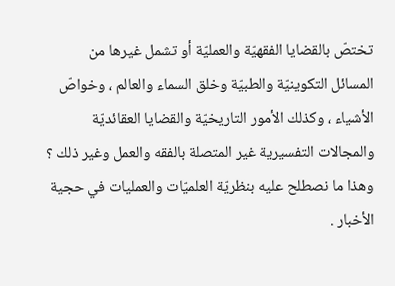تختصّ بالقضايا الفقهيّة والعمليّة أو تشمل غيرها من المسائل التكوينيّة والطبيّة وخلق السماء والعالم ، وخواصّ الأشياء ، وكذلك الأمور التاريخيّة والقضايا العقائديّة والمجالات التفسيرية غير المتصلة بالفقه والعمل وغير ذلك ؟ وهذا ما نصطلح عليه بنظريّة العلميّات والعمليات في حجية الأخبار .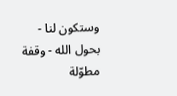وستكون لنا - بحول الله - وقفة مطوّلة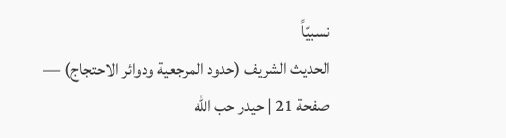نسبيّاً
الحديث الشريف (حدود المرجعية ودوائر الاحتجاج) — صفحة 21 | حيدر حب الله